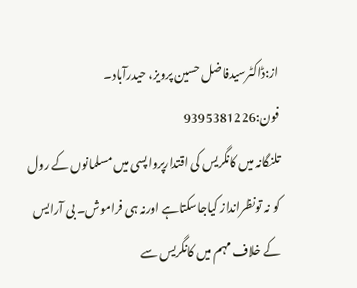از:ڈاکٹرسیدفاضل حسین پرویز، حیدرآباد۔ فون:9395381226
تلنگانہ میں کانگریس کی اقتدارپرواپسی میں مسلمانوں کے رول کو نہ تونظرانداز کیاجاسکتاہے اورنہ ہی فراموش۔ بی آرایس کے خلاف مہم میں کانگریس سے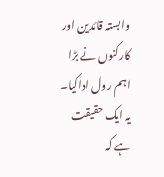وابستہ قائدین اور کارکنوں نے بڑا اہم رول اداکیا۔ یہ ایک حقیقت ہے کہ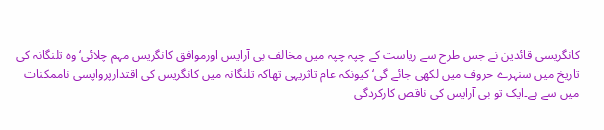کانگریسی قائدین نے جس طرح سے ریاست کے چپہ چپہ میں مخالف بی آرایس اورموافق کانگریس مہم چلائی‘ وہ تلنگانہ کی تاریخ میں سنہرے حروف میں لکھی جائے گی‘ کیونکہ عام تاثریہی تھاکہ تلنگانہ میں کانگریس کی اقتدارپرواپسی ناممکنات میں سے ہے۔ایک تو بی آرایس کی ناقص کارکردگی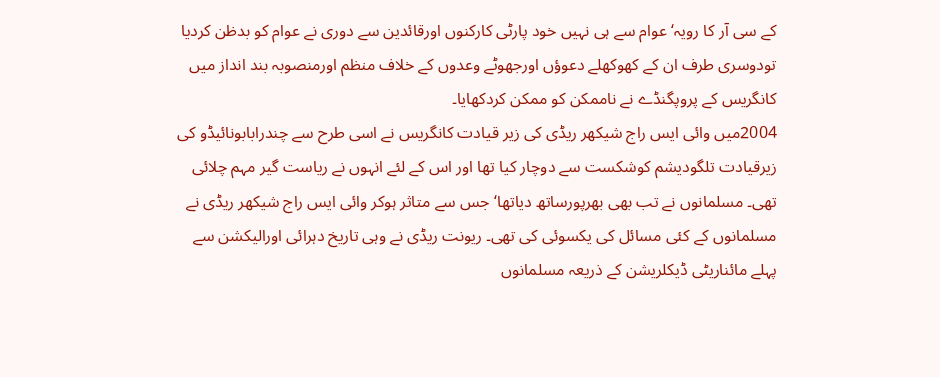کے سی آر کا رویہ‘ عوام سے ہی نہیں خود پارٹی کارکنوں اورقائدین سے دوری نے عوام کو بدظن کردیا تودوسری طرف ان کے کھوکھلے دعوؤں اورجھوٹے وعدوں کے خلاف منظم اورمنصوبہ بند انداز میں کانگریس کے پروپگنڈے نے ناممکن کو ممکن کردکھایا۔
2004میں وائی ایس راج شیکھر ریڈی کی زیر قیادت کانگریس نے اسی طرح سے چندرابابونائیڈو کی زیرقیادت تلگودیشم کوشکست سے دوچار کیا تھا اور اس کے لئے انہوں نے ریاست گیر مہم چلائی تھی۔ مسلمانوں نے تب بھی بھرپورساتھ دیاتھا‘ جس سے متاثر ہوکر وائی ایس راج شیکھر ریڈی نے مسلمانوں کے کئی مسائل کی یکسوئی کی تھی۔ ریونت ریڈی نے وہی تاریخ دہرائی اورالیکشن سے پہلے مائناریٹی ڈیکلریشن کے ذریعہ مسلمانوں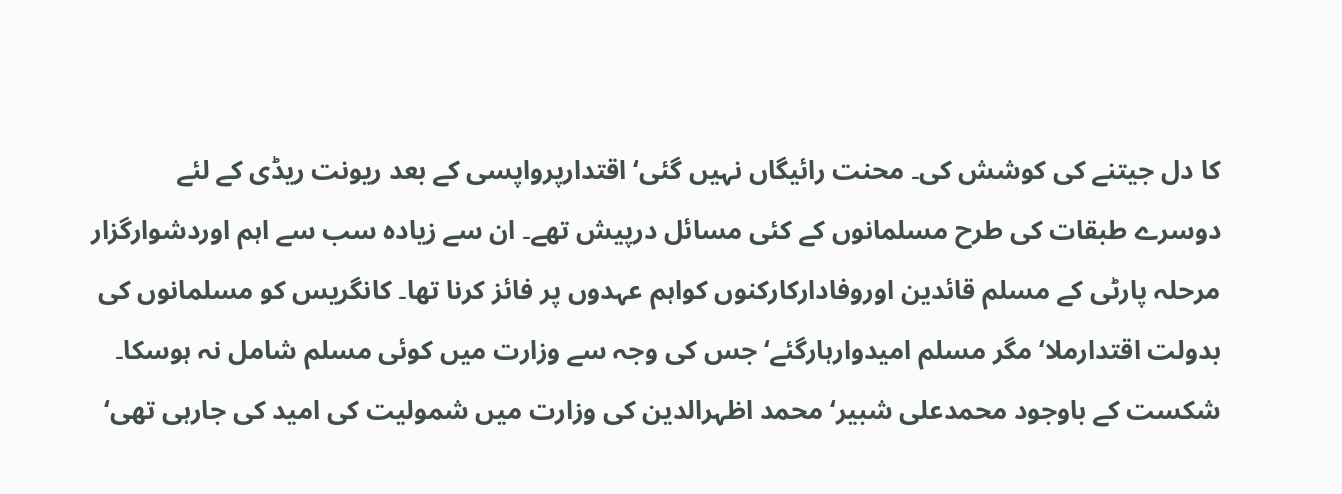کا دل جیتنے کی کوشش کی۔ محنت رائیگاں نہیں گئی‘ اقتدارپرواپسی کے بعد ریونت ریڈی کے لئے دوسرے طبقات کی طرح مسلمانوں کے کئی مسائل درپیش تھے۔ ان سے زیادہ سب سے اہم اوردشوارگزار مرحلہ پارٹی کے مسلم قائدین اوروفادارکارکنوں کواہم عہدوں پر فائز کرنا تھا۔ کانگریس کو مسلمانوں کی بدولت اقتدارملا‘ مگر مسلم امیدوارہارگئے‘ جس کی وجہ سے وزارت میں کوئی مسلم شامل نہ ہوسکا۔ شکست کے باوجود محمدعلی شبیر‘ محمد اظہرالدین کی وزارت میں شمولیت کی امید کی جارہی تھی‘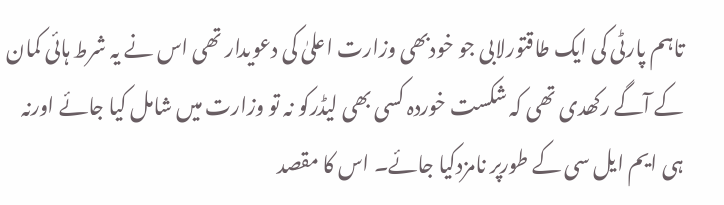تاہم پارٹی کی ایک طاقتورلابی جو خودبھی وزارت اعلیٰ کی دعویدار تھی اس نے یہ شرط ہائی کمان کے آگے رکھدی تھی کہ شکست خوردہ کسی بھی لیڈرکو نہ تو وزارت میں شامل کیا جائے اورنہ ہی ایم ایل سی کے طورپر نامزدکیا جائے۔ اس کا مقصد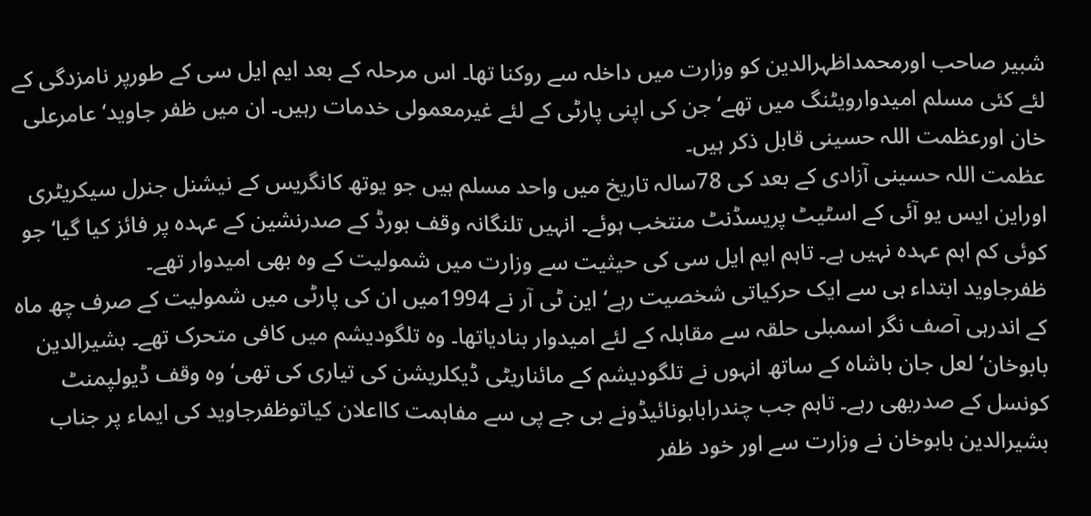شبیر صاحب اورمحمداظہرالدین کو وزارت میں داخلہ سے روکنا تھا۔ اس مرحلہ کے بعد ایم ایل سی کے طورپر نامزدگی کے لئے کئی مسلم امیدوارویٹنگ میں تھے‘ جن کی اپنی پارٹی کے لئے غیرمعمولی خدمات رہیں۔ ان میں ظفر جاوید‘ عامرعلی خان اورعظمت اللہ حسینی قابل ذکر ہیں۔
عظمت اللہ حسینی آزادی کے بعد کی 78سالہ تاریخ میں واحد مسلم ہیں جو یوتھ کانگریس کے نیشنل جنرل سیکریٹری اوراین ایس یو آئی کے اسٹیٹ پریسڈنٹ منتخب ہوئے۔ انہیں تلنگانہ وقف بورڈ کے صدرنشین کے عہدہ پر فائز کیا گیا‘ جو کوئی کم اہم عہدہ نہیں ہے۔ تاہم ایم ایل سی کی حیثیت سے وزارت میں شمولیت کے وہ بھی امیدوار تھے۔
ظفرجاوید ابتداء ہی سے ایک حرکیاتی شخصیت رہے‘ این ٹی آر نے 1994میں ان کی پارٹی میں شمولیت کے صرف چھ ماہ کے اندرہی آصف نگر اسمبلی حلقہ سے مقابلہ کے لئے امیدوار بنادیاتھا۔ وہ تلگودیشم میں کافی متحرک تھے۔ بشیرالدین بابوخان‘ لعل جان باشاہ کے ساتھ انہوں نے تلگودیشم کے مائناریٹی ڈیکلریشن کی تیاری کی تھی‘ وہ وقف ڈیولپمنٹ کونسل کے صدربھی رہے۔ تاہم جب چندرابابونائیڈونے بی جے پی سے مفاہمت کااعلان کیاتوظفرجاوید کی ایماء پر جناب بشیرالدین بابوخان نے وزارت سے اور خود ظفر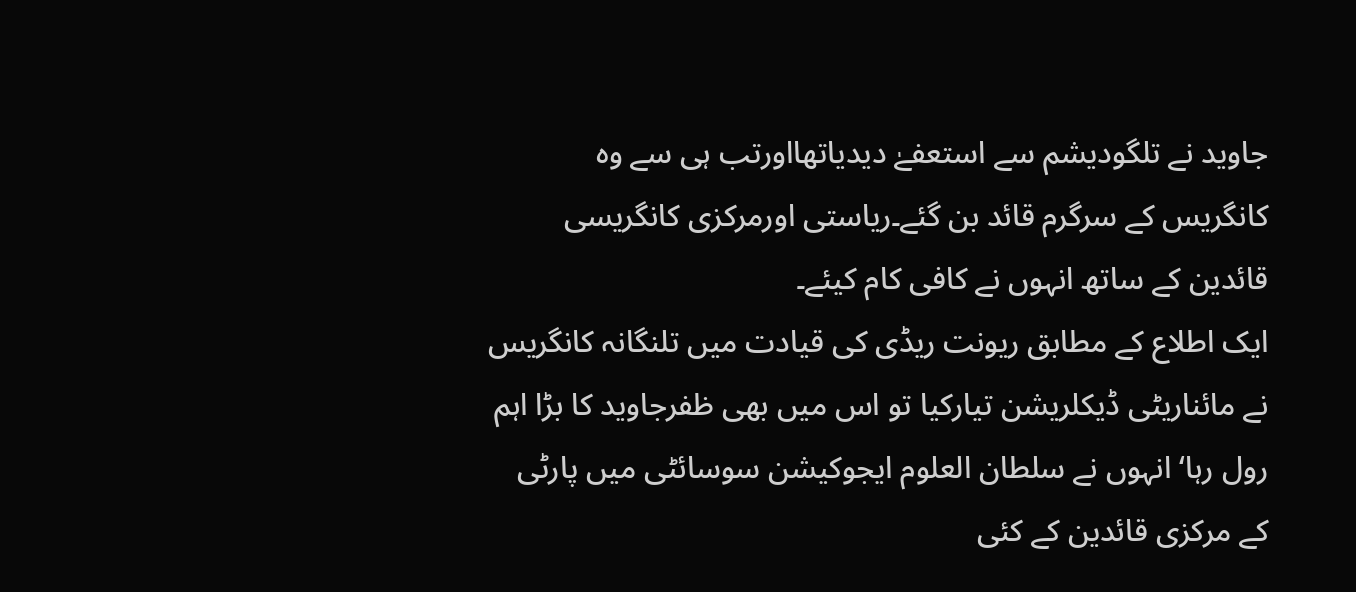جاوید نے تلگودیشم سے استعفےٰ دیدیاتھااورتب ہی سے وہ کانگریس کے سرگرم قائد بن گئے۔ریاستی اورمرکزی کانگریسی قائدین کے ساتھ انہوں نے کافی کام کیئے۔
ایک اطلاع کے مطابق ریونت ریڈی کی قیادت میں تلنگانہ کانگریس نے مائناریٹی ڈیکلریشن تیارکیا تو اس میں بھی ظفرجاوید کا بڑا اہم رول رہا‘ انہوں نے سلطان العلوم ایجوکیشن سوسائٹی میں پارٹی کے مرکزی قائدین کے کئی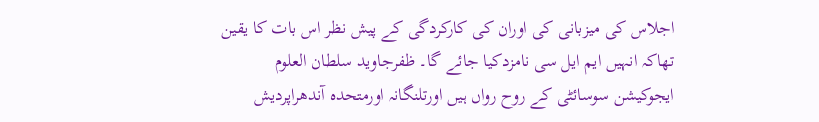اجلاس کی میزبانی کی اوران کی کارکردگی کے پیش نظر اس بات کا یقین تھاکہ انہیں ایم ایل سی نامزدکیا جائے گا۔ ظفرجاوید سلطان العلوم ایجوکیشن سوسائٹی کے روح رواں ہیں اورتلنگانہ اورمتحدہ آندھراپردیش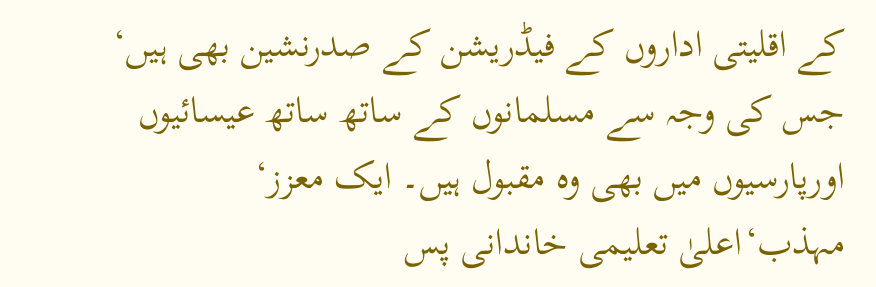کے اقلیتی اداروں کے فیڈریشن کے صدرنشین بھی ہیں‘ جس کی وجہ سے مسلمانوں کے ساتھ ساتھ عیسائیوں اورپارسیوں میں بھی وہ مقبول ہیں۔ ایک معزز‘ مہذب‘اعلیٰ تعلیمی خاندانی پس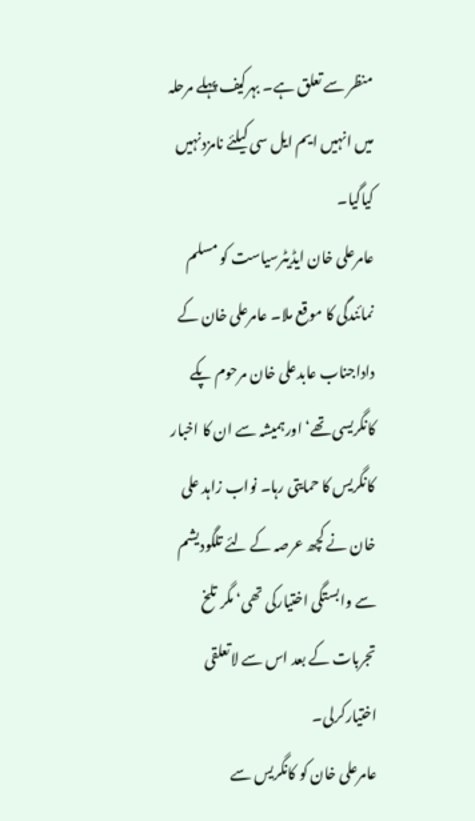منظر سے تعلق ہے۔ بہرکیف پہلے مرحلہ میں انہیں ایم ایل سی کیلئے نامزدنہیں کیاگیا۔
عامرعلی خان ایڈیٹرسیاست کو مسلم نمائندگی کا موقع ملا۔ عامرعلی خان کے داداجناب عابدعلی خان مرحوم پکے کانگریسی تھے‘ اورہمیشہ سے ان کا اخبار کانگریس کا حمایتی رہا۔ نواب زاہد علی خان نے کچھ عرصہ کے لئے تلگودیشم سے وابستگی اختیارکی تھی‘ مگر تلخ تجربات کے بعد اس سے لاتعلقی اختیارکرلی۔
عامرعلی خان کو کانگریس سے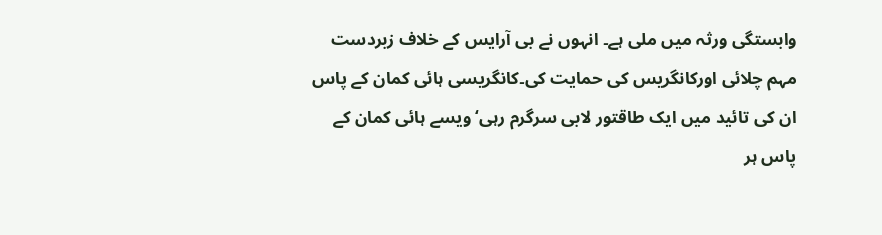وابستگی ورثہ میں ملی ہے۔ انہوں نے بی آرایس کے خلاف زبردست مہم چلائی اورکانگریس کی حمایت کی۔کانگریسی ہائی کمان کے پاس ان کی تائید میں ایک طاقتور لابی سرگرم رہی‘ ویسے ہائی کمان کے پاس ہر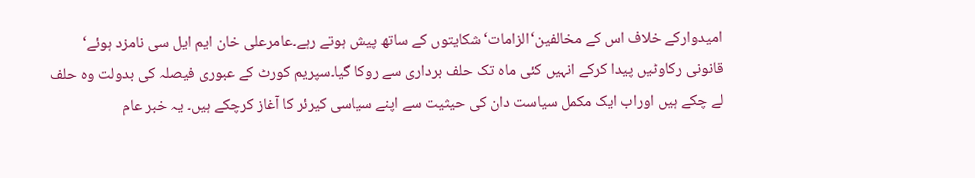امیدوارکے خلاف اس کے مخالفین‘الزامات‘شکایتوں کے ساتھ پیش ہوتے رہے۔عامرعلی خان ایم ایل سی نامزد ہوئے‘ قانونی رکاوٹیں پیدا کرکے انہیں کئی ماہ تک حلف برداری سے روکا گیا۔سپریم کورٹ کے عبوری فیصلہ کی بدولت وہ حلف لے چکے ہیں اوراب ایک مکمل سیاست دان کی حیثیت سے اپنے سیاسی کیرئر کا آغاز کرچکے ہیں۔ یہ خبر عام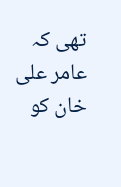تھی کہ عامر علی خان کو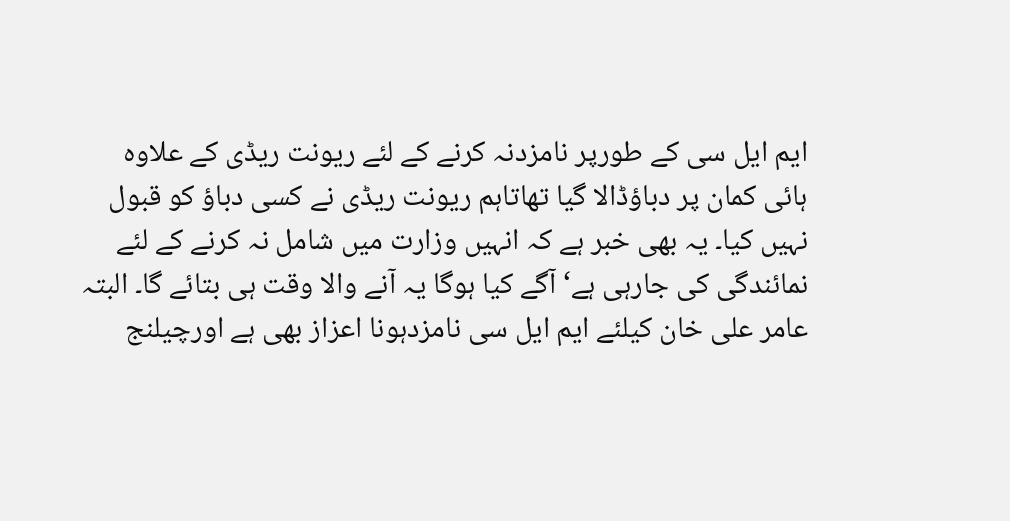ایم ایل سی کے طورپر نامزدنہ کرنے کے لئے ریونت ریڈی کے علاوہ ہائی کمان پر دباؤڈالا گیا تھاتاہم ریونت ریڈی نے کسی دباؤ کو قبول نہیں کیا۔ یہ بھی خبر ہے کہ انہیں وزارت میں شامل نہ کرنے کے لئے نمائندگی کی جارہی ہے‘ آگے کیا ہوگا یہ آنے والا وقت ہی بتائے گا۔ البتہ عامر علی خان کیلئے ایم ایل سی نامزدہونا اعزاز بھی ہے اورچیلنج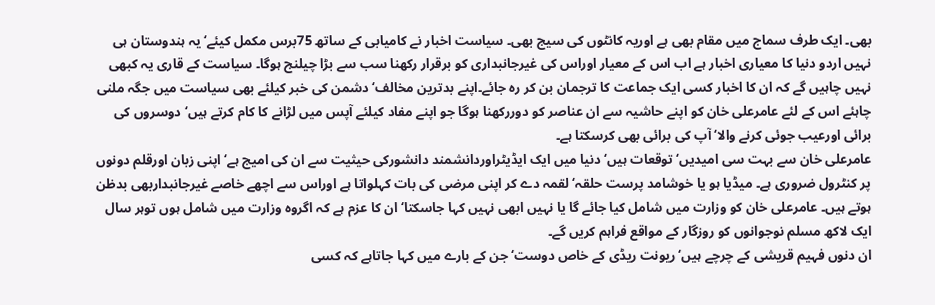بھی۔ ایک طرف سماج میں مقام بھی ہے اوریہ کانٹوں کی سیج بھی۔ سیاست اخبار نے کامیابی کے ساتھ 75برس مکمل کیئے‘یہ ہندوستان ہی نہیں اردو دنیا کا معیاری اخبار ہے اب اس کے معیار اوراس کی غیرجانبداری کو برقرار رکھنا سب سے بڑا چیلنج ہوگا۔ سیاست کے قاری یہ کبھی نہیں چاہیں گے کہ ان کا اخبار کسی ایک جماعت کا ترجمان بن کر رہ جائے۔اپنے بدترین مخالف‘ دشمن کی خبر کیلئے بھی سیاست میں جگہ ملنی چاہئے اس کے لئے عامرعلی خان کو اپنے حاشیہ سے ان عناصر کو دوررکھنا ہوگا جو اپنے مفاد کیلئے آپس میں لڑانے کا کام کرتے ہیں‘ دوسروں کی برائی اورعیب جوئی کرنے والا‘ آپ کی برائی بھی کرسکتا ہے۔
عامرعلی خان سے بہت سی امیدیں‘ توقعات ہیں‘ دنیا میں ایک ایڈیٹراوردانشمند دانشورکی حیثیت سے ان کی امیج ہے‘ اپنی زبان اورقلم دونوں پر کنٹرول ضروری ہے۔ میڈیا ہو یا خوشامد پرست حلقہ‘ لقمہ دے کر اپنی مرضی کی بات کہلواتا ہے اوراس سے اچھے خاصے غیرجانبداربھی بدظن ہوتے ہیں۔ عامرعلی خان کو وزارت میں شامل کیا جائے گا یا نہیں ابھی نہیں کہا جاسکتا‘ ان کا عزم ہے کہ اگروہ وزارت میں شامل ہوں توہر سال ایک لاکھ مسلم نوجوانوں کو روزگار کے مواقع فراہم کریں گے۔
ان دنوں فہیم قریشی کے چرچے ہیں‘ ریونت ریڈی کے خاص دوست‘جن کے بارے میں کہا جاتاہے کہ کسی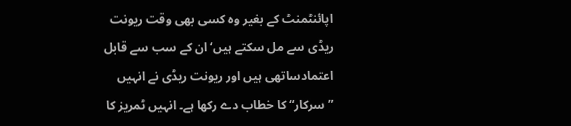اپائنٹمنٹ کے بغیر وہ کسی بھی وقت ریونت ریڈی سے مل سکتے ہیں‘ ان کے سب سے قابل اعتمادساتھی ہیں اور ریونت ریڈی نے انہیں ”سرکار“ کا خطاب دے رکھا ہے۔ انہیں ٹمریز کا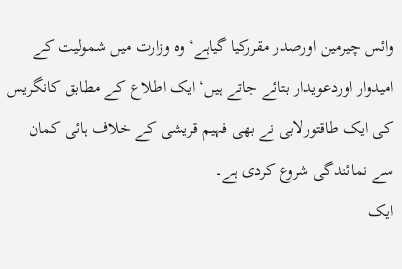وائس چیرمین اورصدر مقررکیا گیاہے‘ وہ وزارت میں شمولیت کے امیدوار اوردعویدار بتائے جاتے ہیں‘ ایک اطلاع کے مطابق کانگریس کی ایک طاقتورلابی نے بھی فہیم قریشی کے خلاف ہائی کمان سے نمائندگی شروع کردی ہے۔
ایک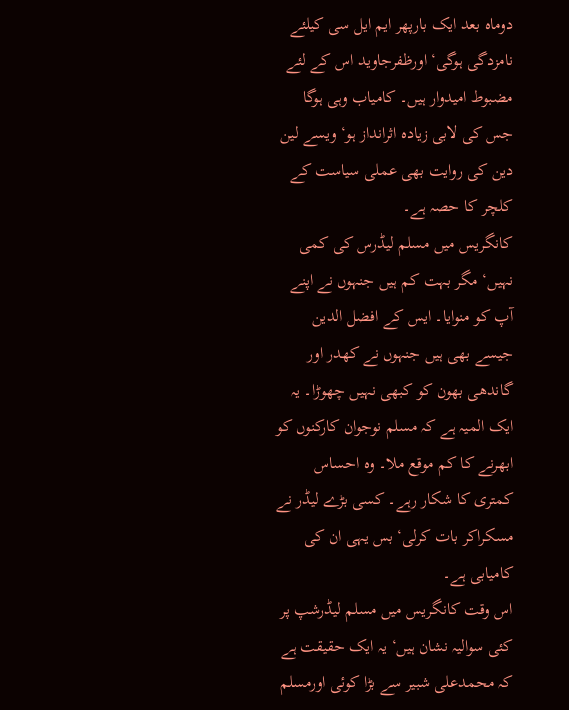دوماہ بعد ایک بارپھر ایم ایل سی کیلئے نامزدگی ہوگی‘ اورظفرجاوید اس کے لئے مضبوط امیدوار ہیں۔ کامیاب وہی ہوگا جس کی لابی زیادہ اثرانداز ہو‘ ویسے لین دین کی روایت بھی عملی سیاست کے کلچر کا حصہ ہے۔
کانگریس میں مسلم لیڈرس کی کمی نہیں‘ مگر بہت کم ہیں جنہوں نے اپنے آپ کو منوایا۔ ایس کے افضل الدین جیسے بھی ہیں جنہوں نے کھدر اور گاندھی بھون کو کبھی نہیں چھوڑا۔ یہ ایک المیہ ہے کہ مسلم نوجوان کارکنوں کو ابھرنے کا کم موقع ملا۔ وہ احساس کمتری کا شکار رہے۔ کسی بڑے لیڈر نے مسکراکر بات کرلی‘ بس یہی ان کی کامیابی ہے۔
اس وقت کانگریس میں مسلم لیڈرشپ پر کئی سوالیہ نشان ہیں‘ یہ ایک حقیقت ہے کہ محمدعلی شبیر سے بڑا کوئی اورمسلم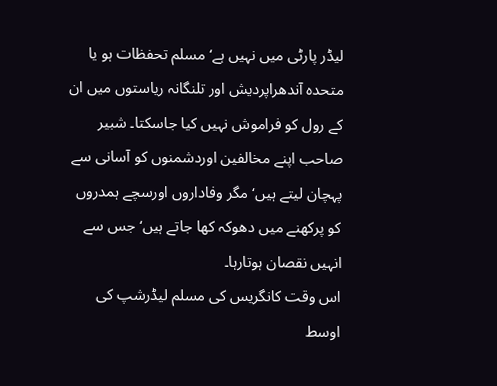لیڈر پارٹی میں نہیں ہے‘ مسلم تحفظات ہو یا متحدہ آندھراپردیش اور تلنگانہ ریاستوں میں ان کے رول کو فراموش نہیں کیا جاسکتا۔ شبیر صاحب اپنے مخالفین اوردشمنوں کو آسانی سے پہچان لیتے ہیں‘مگر وفاداروں اورسچے ہمدروں کو پرکھنے میں دھوکہ کھا جاتے ہیں‘ جس سے انہیں نقصان ہوتارہا۔
اس وقت کانگریس کی مسلم لیڈرشپ کی اوسط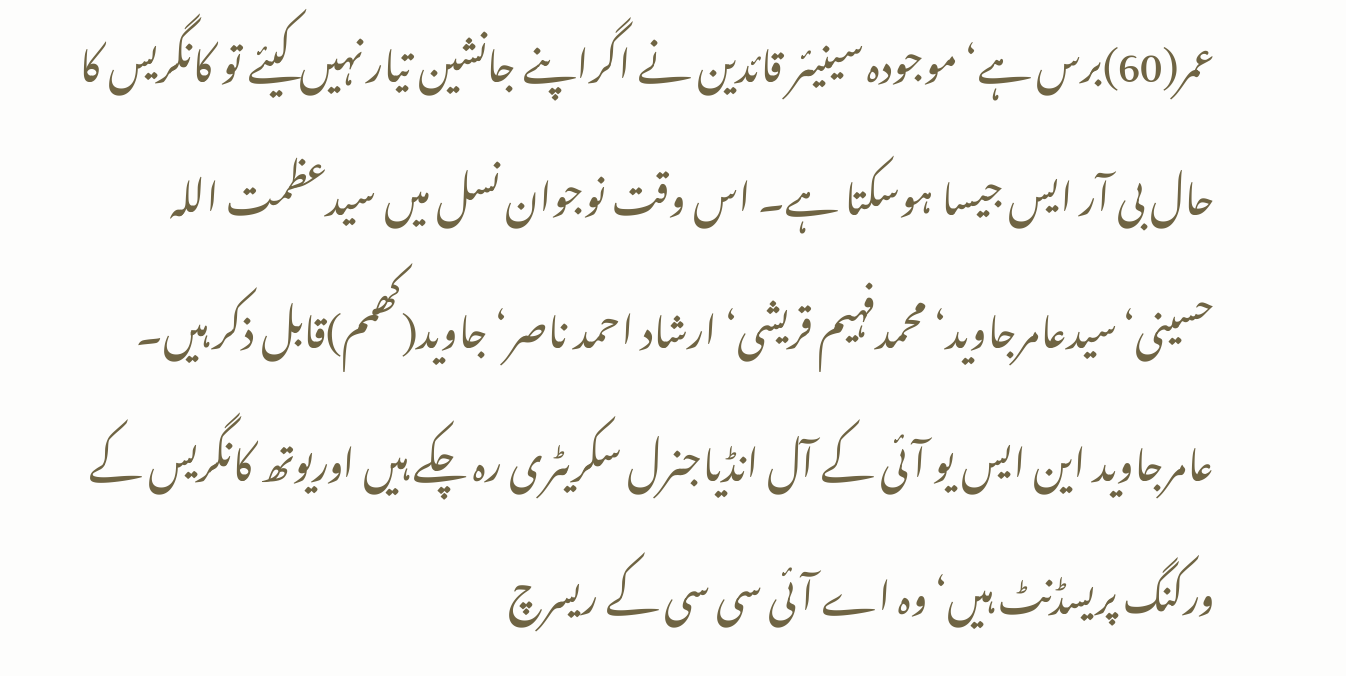عمر(60)برس ہے‘ موجودہ سینیئر قائدین نے اگراپنے جانشین تیار نہیں کیئے تو کانگریس کا حال بی آر ایس جیسا ہوسکتا ہے۔ اس وقت نوجوان نسل میں سیدعظمت اللہ حسینی‘سیدعامرجاوید‘ محمدفہیم قریشی‘ ارشاد احمد ناصر‘ جاوید(کھمم)قابل ذکر ہیں۔
عامرجاوید این ایس یو آئی کے آل انڈیاجنرل سکریٹری رہ چکے ہیں اوریوتھ کانگریس کے ورکنگ پریسڈنٹ ہیں‘ وہ اے آئی سی سی کے ریسرچ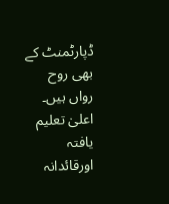ڈپارٹمنٹ کے بھی روح رواں ہیں۔ اعلیٰ تعلیم یافتہ اورقائدانہ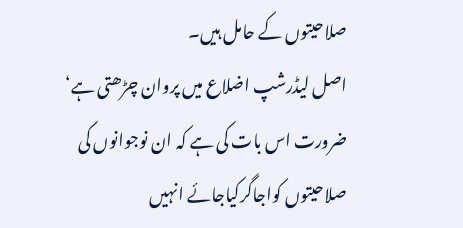صلاحیتوں کے حامل ہیں۔
اصل لیڈرشپ اضلاع میں پروان چڑھتی ہے‘ ضرورت اس بات کی ہے کہ ان نوجوانوں کی صلاحیتوں کواجاگرکیاجائے انہیں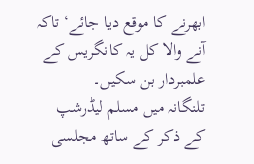ابھرنے کا موقع دیا جائے‘ تاکہ آنے والا کل یہ کانگریس کے علمبردار بن سکیں۔
تلنگانہ میں مسلم لیڈرشپ کے ذکر کے ساتھ مجلسی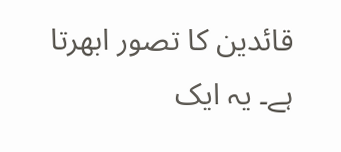قائدین کا تصور ابھرتا ہے۔ یہ ایک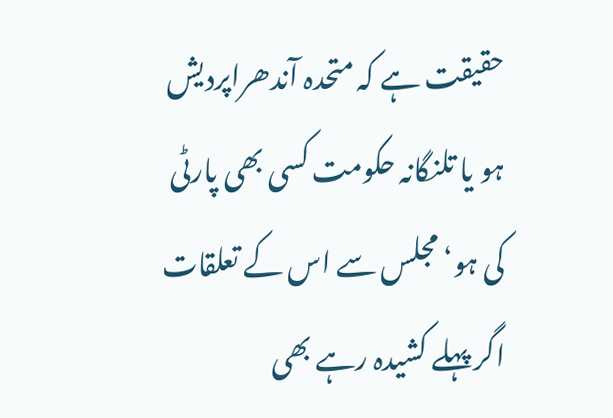حقیقت ہے کہ متحدہ آندھراپردیش ہو یا تلنگانہ حکومت کسی بھی پارٹی کی ہو‘ مجلس سے اس کے تعلقات اگر پہلے کشیدہ رہے بھی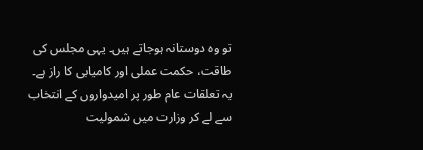تو وہ دوستانہ ہوجاتے ہیں۔ یہی مجلس کی طاقت، حکمت عملی اور کامیابی کا راز ہے۔ یہ تعلقات عام طور پر امیدواروں کے انتخاب سے لے کر وزارت میں شمولیت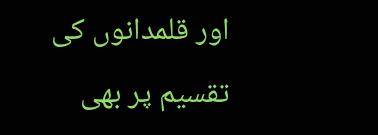اور قلمدانوں کی تقسیم پر بھی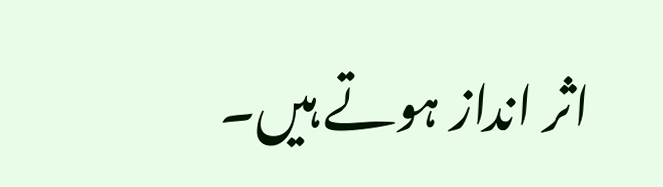اثر انداز ہوتے ہیں۔